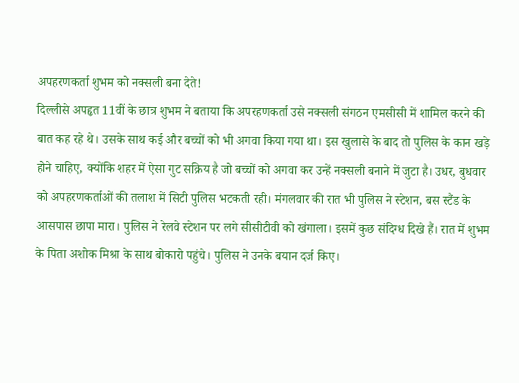अपहरणकर्ता शुभम को नक्सली बना देते!
दिल्लीसे अपहृत 11वीं के छात्र शुभम ने बताया कि अपरहणकर्ता उसे नक्सली संगठन एमसीसी में शामिल करने की बात कह रहे थे। उसके साथ कई और बच्चों को भी अगवा किया गया था। इस खुलासे के बाद तो पुलिस के कान खड़े होने चाहिए, क्योंकि शहर में ऐसा गुट सक्रिय है जो बच्चों को अगवा कर उन्हें नक्सली बनाने में जुटा है। उधर, बुधवार को अपहरणकर्ताओं की तलाश में सिटी पुलिस भटकती रही। मंगलवार की रात भी पुलिस ने स्टेशन, बस स्टैंड के आसपास छापा मारा। पुलिस ने रेलवे स्टेशन पर लगे सीसीटीवी को खंगाला। इसमें कुछ संदिग्ध दिखे हैं। रात में शुभम के पिता अशोक मिश्रा के साथ बोकारो पहुंचे। पुलिस ने उनके बयान दर्ज किए।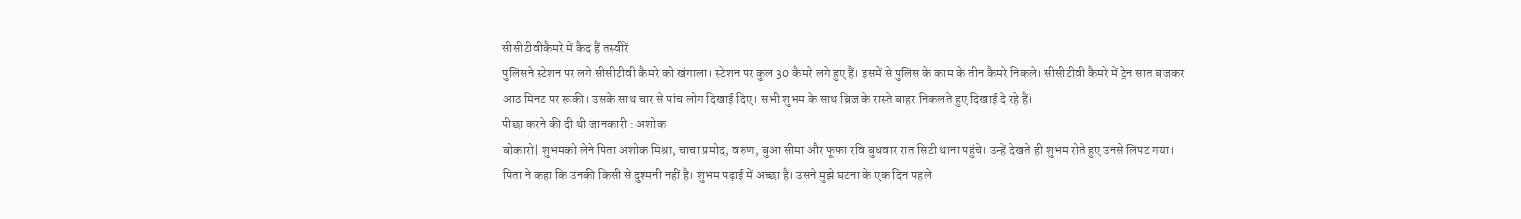सीसीटीवीकैमरे में कैद हैं तस्वीरें
पुलिसने स्टेशन पर लगे सीसीटीवी कैमरे को खंगाला। स्टेशन पर कुल 30 कैमरे लगे हुए हैं। इसमें से पुलिस के काम के तीन कैमरे निकले। सीसीटीवी कैमरे में ट्रेन सात बजकर आठ मिनट पर रूकी। उसके साथ चार से पांच लोग दिखाई दिए। सभी शुभम के साथ ब्रिज के रास्ते बाहर निकलते हुए दिखाई दे रहे हैं।
पीछा करने की दी थी जानकारी : अशोक
बोकारो| शुभमको लेने पिता अशोक मिश्रा, चाचा प्रमोद, वरुण, बुआ सीमा और फूफा रवि बुधवार रात सिटी थाना पहुंचे। उन्हें देखते ही शुभम रोते हुए उनसे लिपट गया। पिता ने कहा कि उनकी किसी से दुश्मनी नहीं है। शुभम पढ़ाई में अच्छा है। उसने मुझे घटना के एक दिन पहले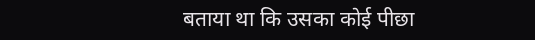बताया था कि उसका कोई पीछा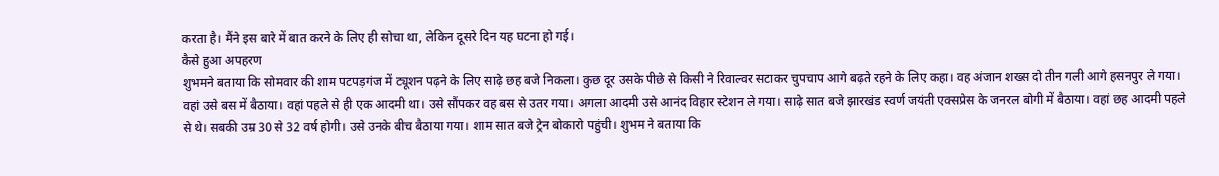करता है। मैंने इस बारे में बात करने के लिए ही सोचा था, लेकिन दूसरे दिन यह घटना हो गई।
कैसे हुआ अपहरण
शुभमने बताया कि सोमवार की शाम पटपड़गंज में ट्यूशन पढ़ने के लिए साढ़े छह बजे निकला। कुछ दूर उसके पीछे से किसी ने रिवाल्वर सटाकर चुपचाप आगे बढ़ते रहने के लिए कहा। वह अंजान शख्स दो तीन गली आगे हसनपुर ले गया। वहां उसे बस में बैठाया। वहां पहले से ही एक आदमी था। उसे सौंपकर वह बस से उतर गया। अगला आदमी उसे आनंद विहार स्टेशन ले गया। साढ़े सात बजे झारखंड स्वर्ण जयंती एक्सप्रेस के जनरल बोगी में बैठाया। वहां छह आदमी पहले से थे। सबकी उम्र 30 से 32 वर्ष होगी। उसे उनके बीच बैठाया गया। शाम सात बजे ट्रेन बोकारो पहुंची। शुभम ने बताया कि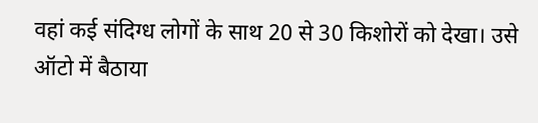वहां कई संदिग्ध लोगों के साथ 20 से 30 किशोरों को देखा। उसे ऑटो में बैठाया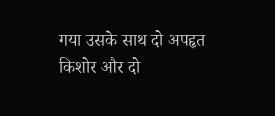गया उसके साथ दो अपहृत किशोर और दो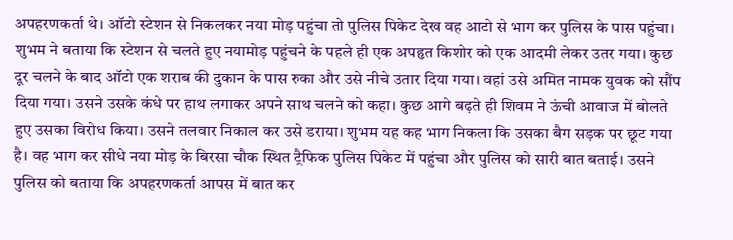अपहरणकर्ता थे। ऑटो स्टेशन से निकलकर नया मोड़ पहुंचा तो पुलिस पिकेट देख वह आटो से भाग कर पुलिस के पास पहुंचा।
शुभम ने बताया कि स्टेशन से चलते हुए नयामोड़ पहुंचने के पहले ही एक अपहृत किशोर को एक आदमी लेकर उतर गया। कुछ दूर चलने के बाद ऑटो एक शराब की दुकान के पास रुका और उसे नीचे उतार दिया गया। वहां उसे अमित नामक युवक को सौंप दिया गया। उसने उसके कंधे पर हाथ लगाकर अपने साथ चलने को कहा। कुछ आगे बढ़ते ही शिवम ने ऊंची आवाज में बोलते हुए उसका विरोध किया। उसने तलवार निकाल कर उसे डराया। शुभम यह कह भाग निकला कि उसका बैग सड़क पर छूट गया है। वह भाग कर सीधे नया मोड़ के बिरसा चौक स्थित ट्रैफिक पुलिस पिकेट में पहुंचा और पुलिस को सारी बात बताई। उसने पुलिस को बताया कि अपहरणकर्ता आपस में बात कर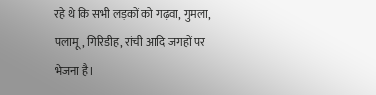रहे थे कि सभी लड़कों को गढ़वा, गुमला, पलामू, गिरिडीह, रांची आदि जगहों पर भेजना है।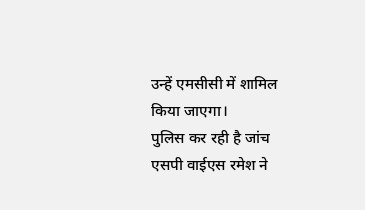उन्हें एमसीसी में शामिल किया जाएगा।
पुलिस कर रही है जांच
एसपी वाईएस रमेश ने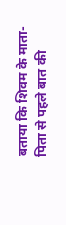बताया कि शिवम के माता-पिता से पहले बात की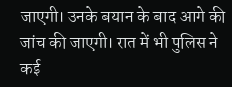जाएगी। उनके बयान के बाद आगे की जांच की जाएगी। रात में भी पुलिस ने कई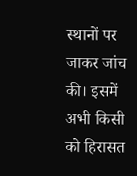स्थानों पर जाकर जांच की। इसमें अभी किसी को हिरासत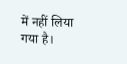में नहीं लिया गया है।